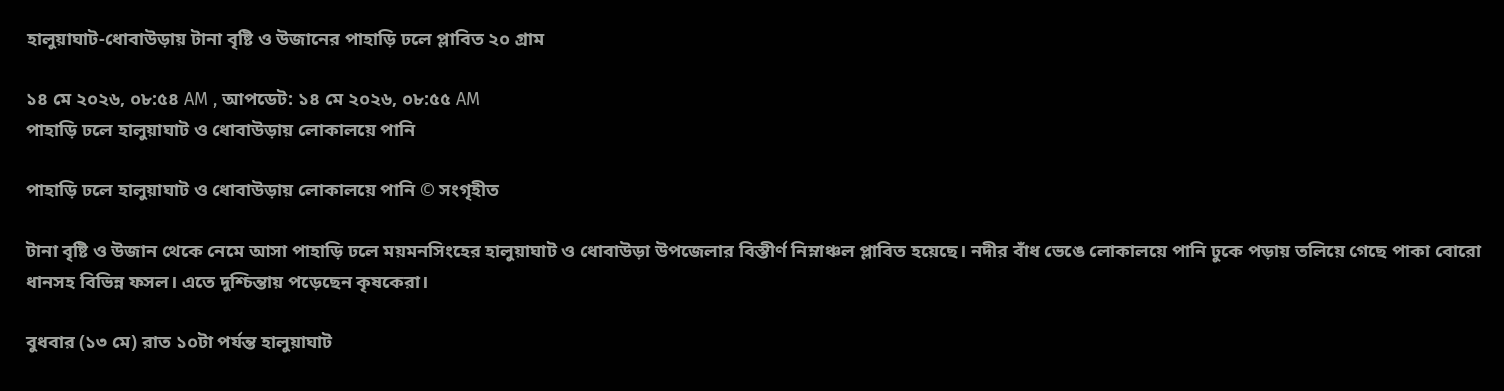হালুয়াঘাট-ধোবাউড়ায় টানা বৃষ্টি ও উজানের পাহাড়ি ঢলে প্লাবিত ২০ গ্রাম

১৪ মে ২০২৬, ০৮:৫৪ AM , আপডেট: ১৪ মে ২০২৬, ০৮:৫৫ AM
পাহাড়ি ঢলে হালুয়াঘাট ও ধোবাউড়ায় লোকালয়ে পানি

পাহাড়ি ঢলে হালুয়াঘাট ও ধোবাউড়ায় লোকালয়ে পানি © সংগৃহীত

টানা বৃষ্টি ও উজান থেকে নেমে আসা পাহাড়ি ঢলে ময়মনসিংহের হালুয়াঘাট ও ধোবাউড়া উপজেলার বিস্তীর্ণ নিম্নাঞ্চল প্লাবিত হয়েছে। নদীর বাঁধ ভেঙে লোকালয়ে পানি ঢুকে পড়ায় তলিয়ে গেছে পাকা বোরো ধানসহ বিভিন্ন ফসল। এতে দুশ্চিন্তায় পড়েছেন কৃষকেরা।

বুধবার (১৩ মে) রাত ১০টা পর্যন্ত হালুয়াঘাট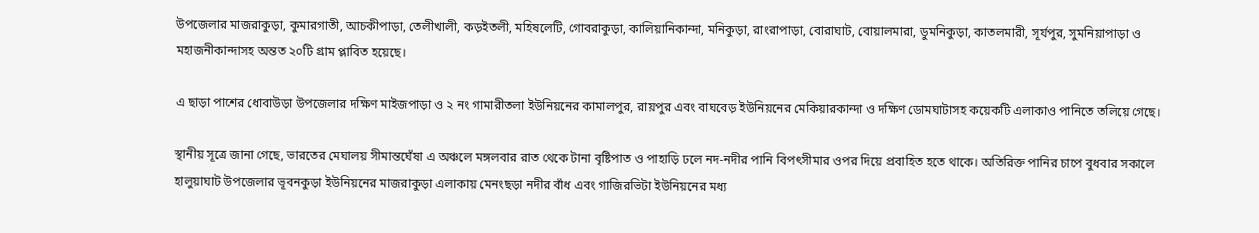উপজেলার মাজরাকুড়া, কুমারগাতী, আচকীপাড়া, তেলীখালী, কড়ইতলী, মহিষলেটি, গোবরাকুড়া, কালিয়ানিকান্দা, মনিকুড়া, রাংরাপাড়া, বোরাঘাট, বোয়ালমারা, ডুমনিকুড়া, কাতলমারী, সূর্যপুর, সুমনিয়াপাড়া ও মহাজনীকান্দাসহ অন্তত ২০টি গ্রাম প্লাবিত হয়েছে।

এ ছাড়া পাশের ধোবাউড়া উপজেলার দক্ষিণ মাইজপাড়া ও ২ নং গামারীতলা ইউনিয়নের কামালপুর, রায়পুর এবং বাঘবেড় ইউনিয়নের মেকিয়ারকান্দা ও দক্ষিণ ডোমঘাটাসহ কয়েকটি এলাকাও পানিতে তলিয়ে গেছে।

স্থানীয় সূত্রে জানা গেছে, ভারতের মেঘালয় সীমান্তঘেঁষা এ অঞ্চলে মঙ্গলবার রাত থেকে টানা বৃষ্টিপাত ও পাহাড়ি ঢলে নদ-নদীর পানি বিপৎসীমার ওপর দিয়ে প্রবাহিত হতে থাকে। অতিরিক্ত পানির চাপে বুধবার সকালে হালুয়াঘাট উপজেলার ভূবনকুড়া ইউনিয়নের মাজরাকুড়া এলাকায় মেনংছড়া নদীর বাঁধ এবং গাজিরভিটা ইউনিয়নের মধ্য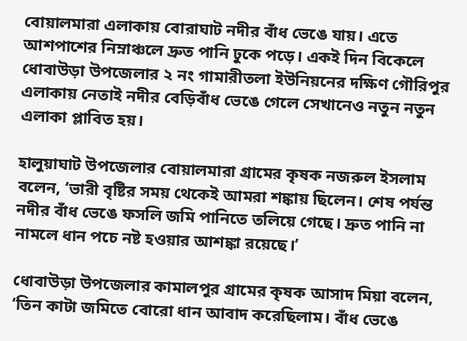বোয়ালমারা এলাকায় বোরাঘাট নদীর বাঁধ ভেঙে যায়। এতে আশপাশের নিম্নাঞ্চলে দ্রুত পানি ঢুকে পড়ে। একই দিন বিকেলে ধোবাউড়া উপজেলার ২ নং গামারীতলা ইউনিয়নের দক্ষিণ গৌরিপুর এলাকায় নেতাই নদীর বেড়িবাঁধ ভেঙে গেলে সেখানেও নতুন নতুন এলাকা প্লাবিত হয়।

হালুয়াঘাট উপজেলার বোয়ালমারা গ্রামের কৃষক নজরুল ইসলাম বলেন, ‘ভারী বৃষ্টির সময় থেকেই আমরা শঙ্কায় ছিলেন। শেষ পর্যন্ত নদীর বাঁধ ভেঙে ফসলি জমি পানিতে তলিয়ে গেছে। দ্রুত পানি না নামলে ধান পচে নষ্ট হওয়ার আশঙ্কা রয়েছে।’

ধোবাউড়া উপজেলার কামালপুর গ্রামের কৃষক আসাদ মিয়া বলেন, ‘তিন কাটা জমিতে বোরো ধান আবাদ করেছিলাম। বাঁধ ভেঙে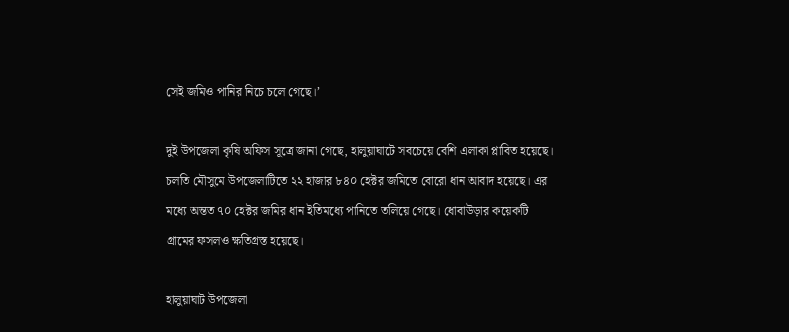সেই জমিও পানির নিচে চলে গেছে।’

দুই উপজেলা কৃষি অফিস সূত্রে জানা গেছে, হালুয়াঘাটে সবচেয়ে বেশি এলাকা প্লাবিত হয়েছে। চলতি মৌসুমে উপজেলাটিতে ২২ হাজার ৮৪০ হেক্টর জমিতে বোরো ধান আবাদ হয়েছে। এর মধ্যে অন্তত ৭০ হেক্টর জমির ধান ইতিমধ্যে পানিতে তলিয়ে গেছে। ধোবাউড়ার কয়েকটি গ্রামের ফসলও ক্ষতিগ্রস্ত হয়েছে।

হালুয়াঘাট উপজেলা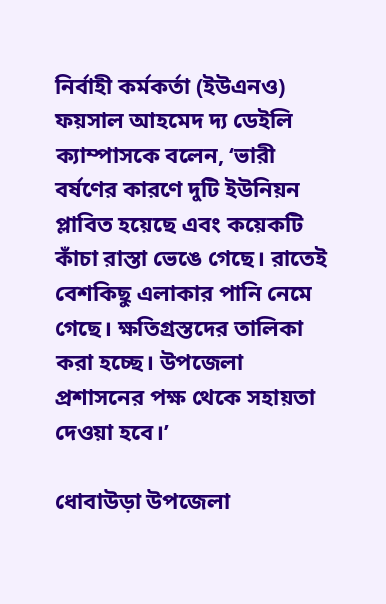নির্বাহী কর্মকর্তা (ইউএনও) ফয়সাল আহমেদ দ্য ডেইলি ক্যাম্পাসকে বলেন, ‘ভারী বর্ষণের কারণে দুটি ইউনিয়ন প্লাবিত হয়েছে এবং কয়েকটি কাঁচা রাস্তা ভেঙে গেছে। রাতেই বেশকিছু এলাকার পানি নেমে গেছে। ক্ষতিগ্রস্তদের তালিকা করা হচ্ছে। উপজেলা প্রশাসনের পক্ষ থেকে সহায়তা দেওয়া হবে।’

ধোবাউড়া উপজেলা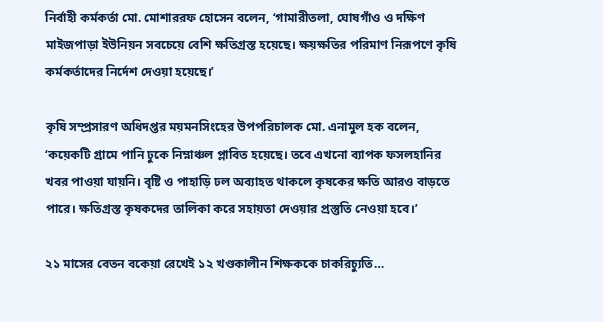নির্বাহী কর্মকর্তা মো. মোশাররফ হোসেন বলেন, ‘গামারীতলা, ঘোষগাঁও ও দক্ষিণ মাইজপাড়া ইউনিয়ন সবচেয়ে বেশি ক্ষতিগ্রস্ত হয়েছে। ক্ষয়ক্ষতির পরিমাণ নিরূপণে কৃষি কর্মকর্তাদের নির্দেশ দেওয়া হয়েছে।’

কৃষি সম্প্রসারণ অধিদপ্তর ময়মনসিংহের উপপরিচালক মো. এনামুল হক বলেন, ‘কয়েকটি গ্রামে পানি ঢুকে নিম্নাঞ্চল প্লাবিত হয়েছে। তবে এখনো ব্যাপক ফসলহানির খবর পাওয়া যায়নি। বৃষ্টি ও পাহাড়ি ঢল অব্যাহত থাকলে কৃষকের ক্ষতি আরও বাড়তে পারে। ক্ষতিগ্রস্ত কৃষকদের তালিকা করে সহায়তা দেওয়ার প্রস্তুতি নেওয়া হবে।’

২১ মাসের বেতন বকেয়া রেখেই ১২ খণ্ডকালীন শিক্ষককে চাকরিচ্যুতি…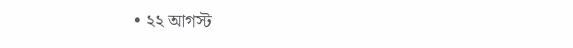• ২২ আগস্ট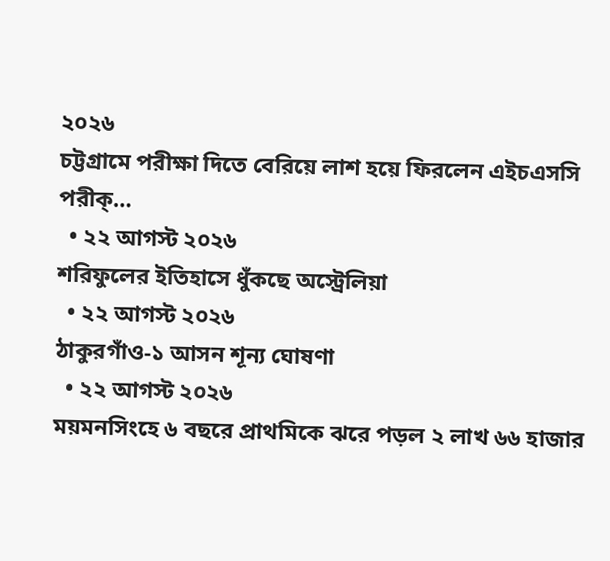২০২৬
চট্টগ্রামে পরীক্ষা দিতে বেরিয়ে লাশ হয়ে ফিরলেন এইচএসসি পরীক্…
  • ২২ আগস্ট ২০২৬
শরিফুলের ইতিহাসে ধুঁকছে অস্ট্রেলিয়া
  • ২২ আগস্ট ২০২৬
ঠাকুরগাঁও-১ আসন শূন্য ঘোষণা
  • ২২ আগস্ট ২০২৬
ময়মনসিংহে ৬ বছরে প্রাথমিকে ঝরে পড়ল ২ লাখ ৬৬ হাজার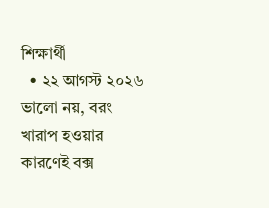শিক্ষার্থী
  • ২২ আগস্ট ২০২৬
ভালো নয়, বরং খারাপ হওয়ার কারণেই বক্স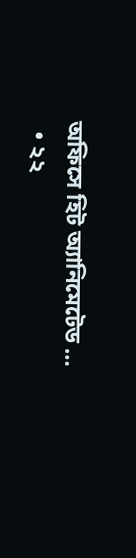অফিসে হিট অ্যানিমেটেড …
  • ২২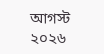আগস্ট ২০২৬